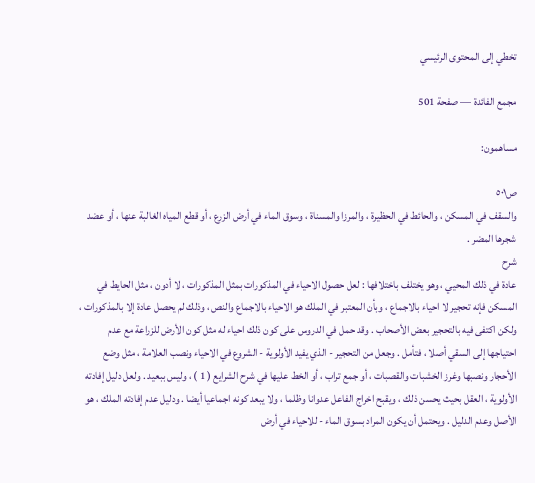تخطي إلى المحتوى الرئيسي

مجمع الفائدة — صفحة 501

مساهمون:

ص٥٠١
والسقف في المسكن ، والحائط في الحظيرة ، والمرزا والمسناة ، وسوق الماء في أرض الزرع ، أو قطع المياه الغالبة عنها ، أو عضد شجرها المضر .
شرح
عادة في ذلك المحيي ، وهو يختلف باختلافها : لعل حصول الاحياء في المذكورات بمثل المذكورات ، لا أدون ، مثل الحايط في المسكن فإنه تحجير لا احياء بالاجماع ، وبأن المعتبر في الملك هو الاحياء بالاجماع والنص ، وذلك لم يحصل عادة إلا بالمذكورات ، ولكن اكتفى فيه بالتحجير بعض الأصحاب . وقد حمل في الدروس على كون ذلك احياء له مثل كون الأرض للزراعة مع عدم احتياجها إلى السقي أصلا ، فتأمل . وجعل من التحجير - الذي يفيد الأولوية - الشروع في الاحياء ونصب العلامة ، مثل وضع الأحجار ونصبها وغرز الخشبات والقصبات ، أو جمع تراب ، أو الخط عليها في شرح الشرايع ( 1 ) ، وليس ببعيد . ولعل دليل إفادته الأولوية ، العقل بحيث يحسن ذلك ، ويقبح اخراج الفاعل عدوانا وظلما ، ولا يبعد كونه اجماعيا أيضا . ودليل عدم إفادته الملك ، هو الأصل وعدم الدليل . ويحتمل أن يكون المراد بسوق الماء - للاحياء في أرض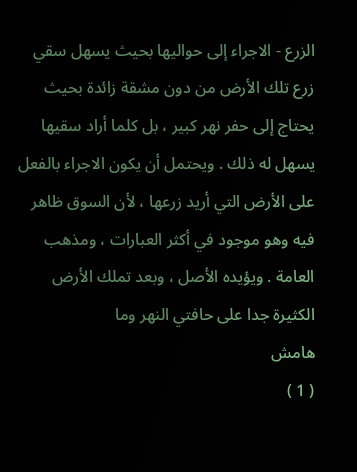الزرع - الاجراء إلى حواليها بحيث يسهل سقي زرع تلك الأرض من دون مشقة زائدة بحيث يحتاج إلى حفر نهر كبير ، بل كلما أراد سقيها يسهل له ذلك . ويحتمل أن يكون الاجراء بالفعل على الأرض التي أريد زرعها ، لأن السوق ظاهر فيه وهو موجود في أكثر العبارات ، ومذهب العامة . ويؤيده الأصل ، وبعد تملك الأرض الكثيرة جدا على حافتي النهر وما
هامش
( 1 )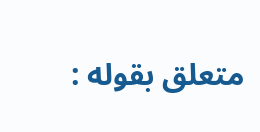متعلق بقوله :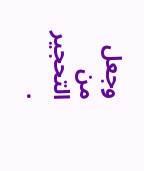وجعل من التحجير .